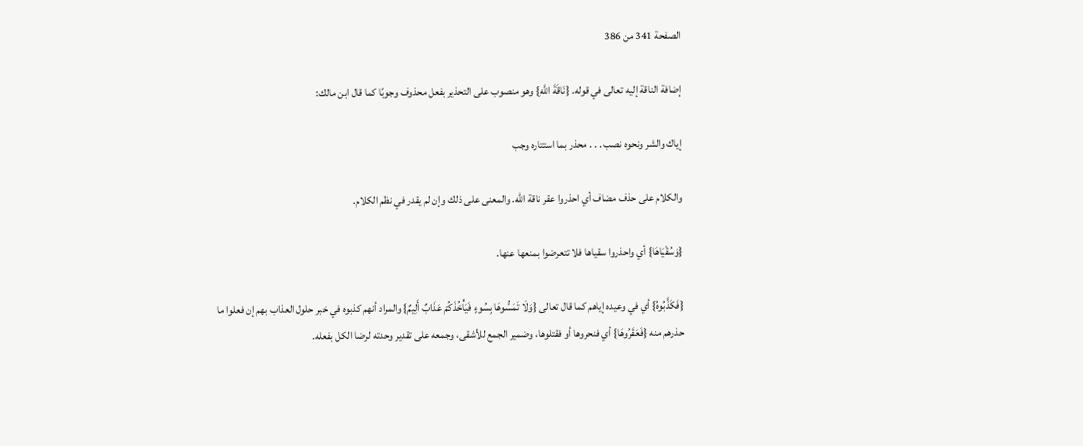الصفحة 341 من 386

إضافة الناقة إليه تعالى في قوله. {نَاقَةَ اللَّهِ} وهو منصوب على التحذير بفعل محذوف وجوبًا كما قال ابن مالك:

إياك والشر ونحوه نصب . . . محذر بما استتاره وجب

والكلام على حذف مضاف أي احذروا عقر ناقة الله. والمعنى على ذلك وإن لم يقدر في نظم الكلام.

{وَسُقْيَاهَا} أي واحذروا سقياها فلا تتعرضوا بمنعها عنها.

{فَكَذَّبُوهُ} أي في وعيده إياهم كما قال تعالى {وَلَا تَمَسُّوهَا بِسُوءٍ فَيَأْخُذَكُمْ عَذَابٌ أَلِيمٌ} والمراد أنهم كذبوه في خبر حلول العذاب بهم إن فعلوا ما حذرهم منه {فَعَقَرُوهَا} أي فنحروها أو فقتلوها، وضمير الجمع للأشقى، وجمعه على تقدير وحدته لرضا الكل بفعله.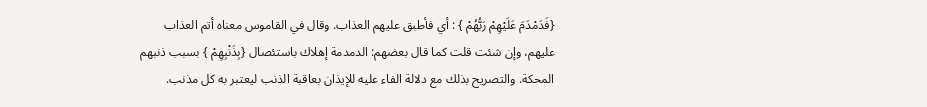{فَدَمْدَمَ عَلَيْهِمْ رَبُّهُمْ } : أي فأطبق عليهم العذاب. وقال في القاموس معناه أتم العذاب عليهم، وإن شئت قلت كما قال بعضهم: الدمدمة إهلاك باستئصال {بِذَنْبِهِمْ } بسبب ذنبهم المحكة. والتصريح بذلك مع دلالة الفاء عليه للإيذان بعاقبة الذنب ليعتبر به كل مذنب.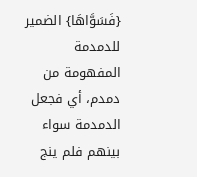{فَسَوَّاهَا} الضمير للدمدمة المفهومة من دمدم، أي فجعل الدمدمة سواء بينهم فلم ينج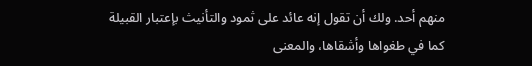منهم أحد. ولك أن تقول إنه عائد على ثمود والتأنيث بإعتبار القبيلة كما في طغواها وأشقاها، والمعنى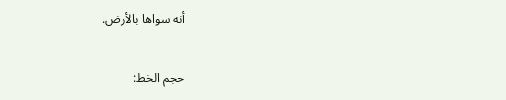أنه سواها بالأرض.

حجم الخط: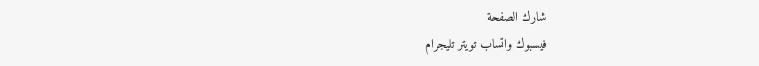شارك الصفحة
فيسبوك واتساب تويتر تليجرام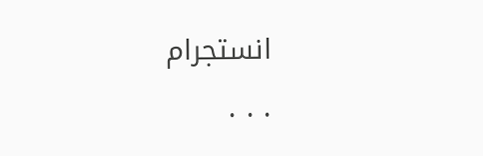انستجرام
. . .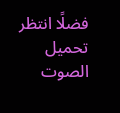فضلًا انتظر تحميل الصوت